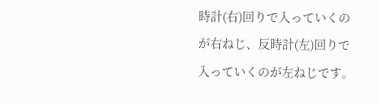時計(右)回りで入っていくのが右ねじ、反時計(左)回りで入っていくのが左ねじです。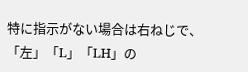特に指示がない場合は右ねじで、「左」「L」「LH」の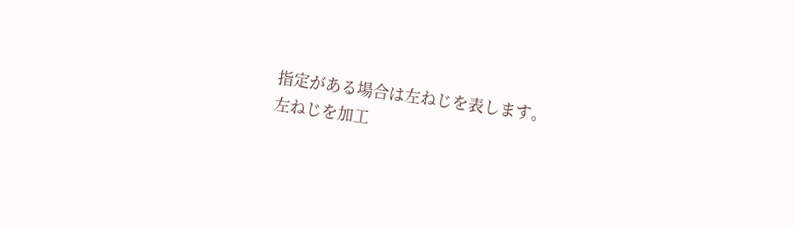指定がある場合は左ねじを表します。
左ねじを加工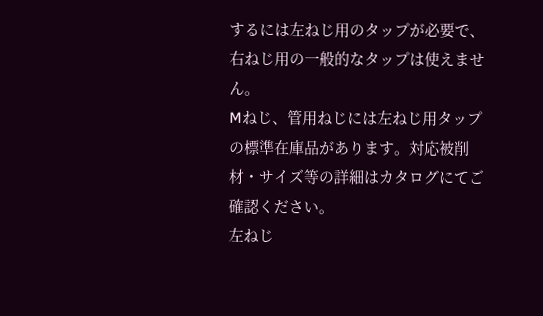するには左ねじ用のタップが必要で、右ねじ用の一般的なタップは使えません。
Mねじ、管用ねじには左ねじ用タップの標準在庫品があります。対応被削材・サイズ等の詳細はカタログにてご確認ください。
左ねじ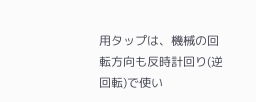用タップは、機械の回転方向も反時計回り(逆回転)で使い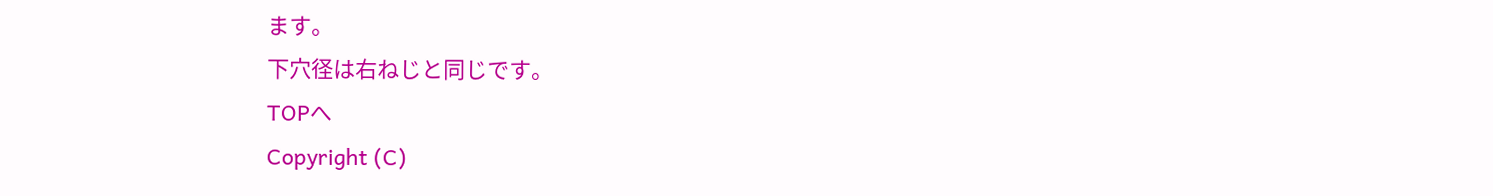ます。
下穴径は右ねじと同じです。
TOPへ
Copyright (C)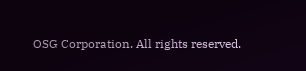OSG Corporation. All rights reserved.